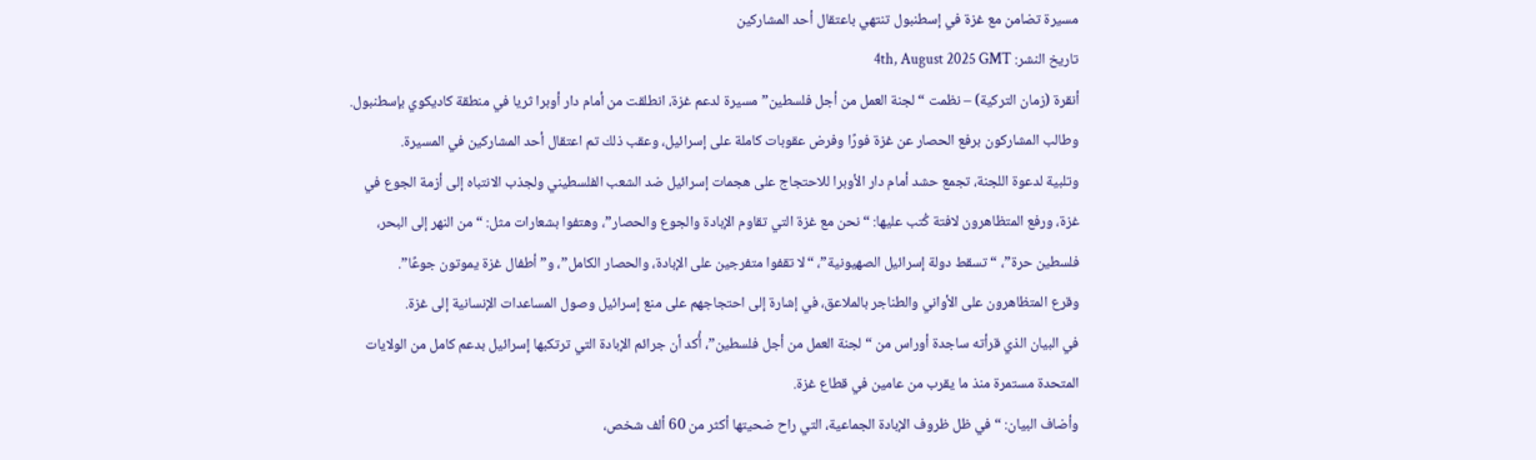مسيرة تضامن مع غزة في إسطنبول تنتهي باعتقال أحد المشاركين
تاريخ النشر: 4th, August 2025 GMT
أنقرة (زمان التركية) – نظمت “لجنة العمل من أجل فلسطين” مسيرة لدعم غزة، انطلقت من أمام دار أوبرا ثريا في منطقة كاديكوي بإسطنبول.
وطالب المشاركون برفع الحصار عن غزة فورًا وفرض عقوبات كاملة على إسرائيل، وعقب ذلك تم اعتقال أحد المشاركين في المسيرة.
وتلبية لدعوة اللجنة، تجمع حشد أمام دار الأوبرا للاحتجاج على هجمات إسرائيل ضد الشعب الفلسطيني ولجذب الانتباه إلى أزمة الجوع في غزة، ورفع المتظاهرون لافتة كُتب عليها: “نحن مع غزة التي تقاوم الإبادة والجوع والحصار”، وهتفوا بشعارات مثل: “من النهر إلى البحر، فلسطين حرة”، “تسقط دولة إسرائيل الصهيونية”، “لا تقفوا متفرجين على الإبادة، والحصار الكامل”، و”أطفال غزة يموتون جوعًا”.
وقرع المتظاهرون على الأواني والطناجر بالملاعق، في إشارة إلى احتجاجهم على منع إسرائيل وصول المساعدات الإنسانية إلى غزة.
في البيان الذي قرأته ساجدة أوراس من “لجنة العمل من أجل فلسطين”، أُكد أن جرائم الإبادة التي ترتكبها إسرائيل بدعم كامل من الولايات المتحدة مستمرة منذ ما يقرب من عامين في قطاع غزة.
وأضاف البيان: “في ظل ظروف الإبادة الجماعية، التي راح ضحيتها أكثر من 60 ألف شخص،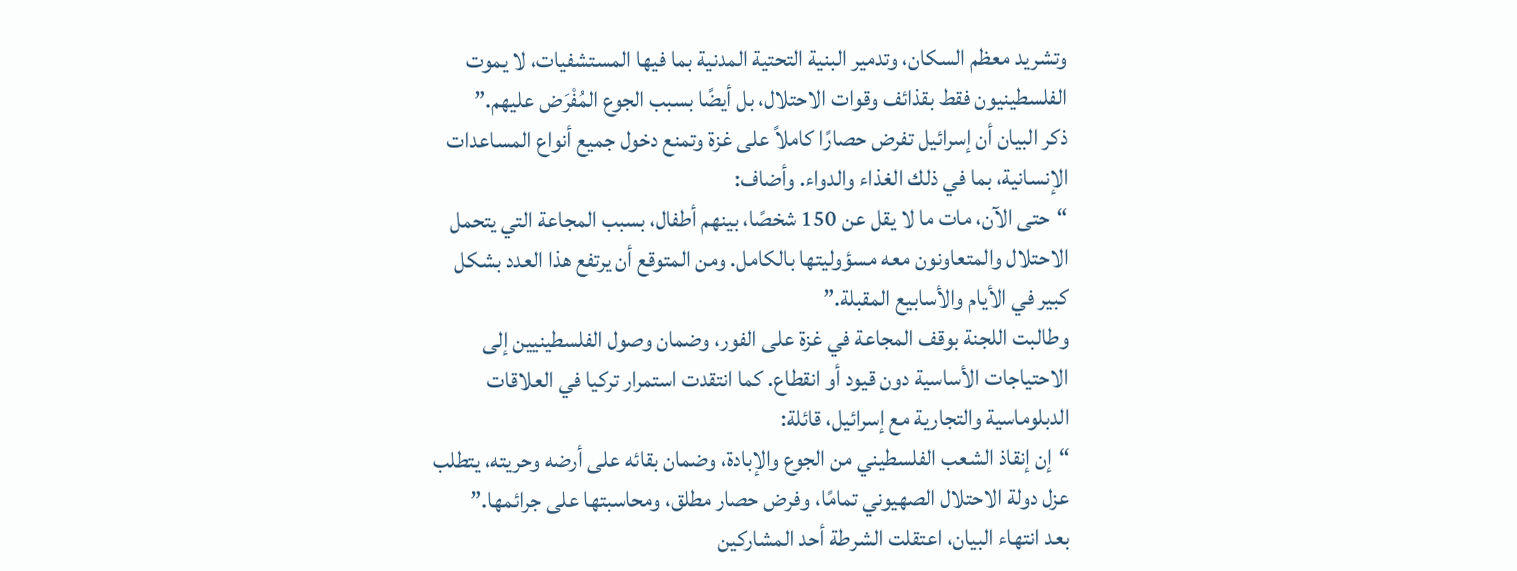وتشريد معظم السكان، وتدمير البنية التحتية المدنية بما فيها المستشفيات، لا يموت الفلسطينيون فقط بقذائف وقوات الاحتلال، بل أيضًا بسبب الجوع المُفْرَض عليهم.”
ذكر البيان أن إسرائيل تفرض حصارًا كاملاً على غزة وتمنع دخول جميع أنواع المساعدات الإنسانية، بما في ذلك الغذاء والدواء. وأضاف:
“حتى الآن، مات ما لا يقل عن 150 شخصًا، بينهم أطفال، بسبب المجاعة التي يتحمل الاحتلال والمتعاونون معه مسؤوليتها بالكامل. ومن المتوقع أن يرتفع هذا العدد بشكل كبير في الأيام والأسابيع المقبلة.”
وطالبت اللجنة بوقف المجاعة في غزة على الفور، وضمان وصول الفلسطينيين إلى الاحتياجات الأساسية دون قيود أو انقطاع. كما انتقدت استمرار تركيا في العلاقات الدبلوماسية والتجارية مع إسرائيل، قائلة:
“إن إنقاذ الشعب الفلسطيني من الجوع والإبادة، وضمان بقائه على أرضه وحريته، يتطلب عزل دولة الاحتلال الصهيوني تمامًا، وفرض حصار مطلق، ومحاسبتها على جرائمها.”
بعد انتهاء البيان، اعتقلت الشرطة أحد المشاركين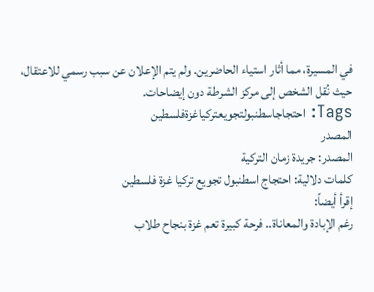في المسيرة، مما أثار استياء الحاضرين. ولم يتم الإعلان عن سبب رسمي للاعتقال، حيث نُقل الشخص إلى مركز الشرطة دون إيضاحات.
Tags: احتجاجاسطنبولتجويعتركياغزةفلسطين
المصدر
المصدر: جريدة زمان التركية
كلمات دلالية: احتجاج اسطنبول تجويع تركيا غزة فلسطين
إقرأ أيضاً:
رغم الإبادة والمعاناة.. فرحة كبيرة تعم غزة بنجاح طلاب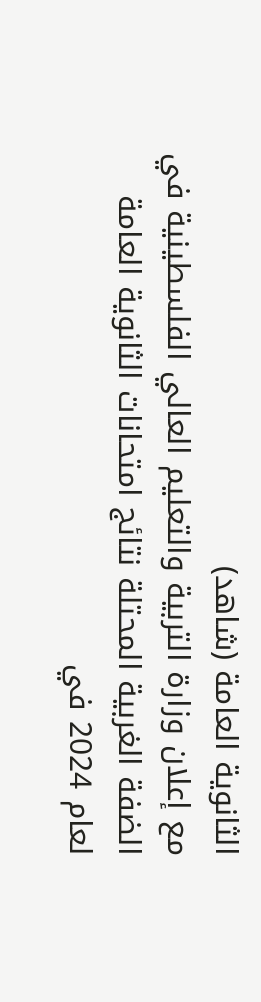الثانوية العامة (شاهد)
مع إعلان وزارة التربية والتعليم العالي الفلسطينية في الضفة الغربية المحتلة نتائج امتحانات الثانوية العامة لعام 2024 في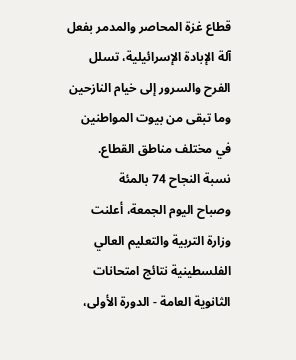قطاع غزة المحاصر والمدمر بفعل آلة الإبادة الإسرائيلية، تسلل الفرح والسرور إلى خيام النازحين وما تبقى من بيوت المواطنين في مختلف مناطق القطاع.
نسبة النجاح 74 بالمئة
وصباح اليوم الجمعة، أعلنت وزارة التربية والتعليم العالي الفلسطينية نتائج امتحانات الثانوية العامة - الدورة الأولى،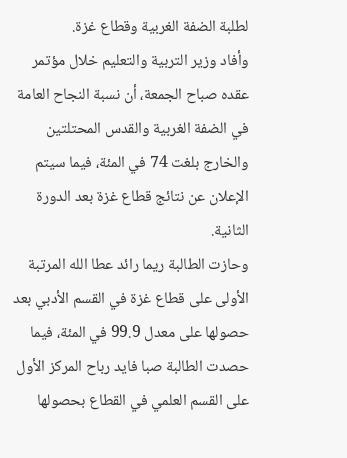لطلبة الضفة الغربية وقطاع غزة.
وأفاد وزير التربية والتعليم خلال مؤتمر عقده صباح الجمعة، أن نسبة النجاح العامة في الضفة الغربية والقدس المحتلتين والخارج بلغت 74 في المئة، فيما سيتم الإعلان عن نتائج قطاع غزة بعد الدورة الثانية.
وحازت الطالبة ريما رائد عطا الله المرتبة الأولى على قطاع غزة في القسم الأدبي بعد حصولها على معدل 99.9 في المئة، فيما حصدت الطالبة صبا فايد رباح المركز الأول على القسم العلمي في القطاع بحصولها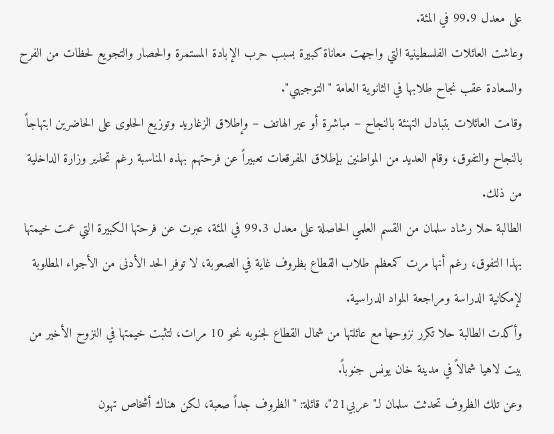على معدل 99.9 في المئة.
وعاشت العائلات الفلسطينية التي واجهت معاناة كبيرة بسبب حرب الإبادة المستمرة والحصار والتجويع لحظات من الفرح والسعادة عقب نجاح طلابها في الثانوية العامة "التوجيهي".
وقامت العائلات بتبادل التهنئة بالنجاح – مباشرة أو عبر الهاتف – وإطلاق الزغاريد وتوزيع الحلوى على الحاضرين ابتهاجاً بالنجاح والتفوق، وقام العديد من المواطنين بإطلاق المفرقعات تعبيراً عن فرحتهم بهذه المناسبة رغم تحذير وزارة الداخلية من ذلك.
الطالبة حلا رشاد سلمان من القسم العلمي الحاصلة على معدل 99.3 في المئة، عبرت عن فرحتها الكبيرة التي عمت خيمتها بهذا التفوق، رغم أنها مرت كمعظم طلاب القطاع بظروف غاية في الصعوبة، لا توفر الحد الأدنى من الأجواء المطلوبة لإمكانية الدراسة ومراجعة المواد الدراسية.
وأكدت الطالبة حلا تكرر نزوحها مع عائلتها من شمال القطاع لجنوبه نحو 10 مرات، لتثبت خيمتها في النزوح الأخير من بيت لاهيا شمالاً في مدينة خان يونس جنوباً.
وعن تلك الظروف تحدثت سلمان لـ"عربي21"، قائلة: "الظروف جداً صعبة، لكن هناك أشخاص تهون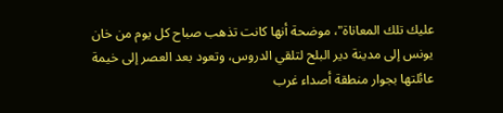عليك تلك المعاناة"، موضحة أنها كانت تذهب صباح كل يوم من خان يونس إلى مدينة دير البلح لتلقي الدروس، وتعود بعد العصر إلى خيمة عائلتها بجوار منطقة أصداء غرب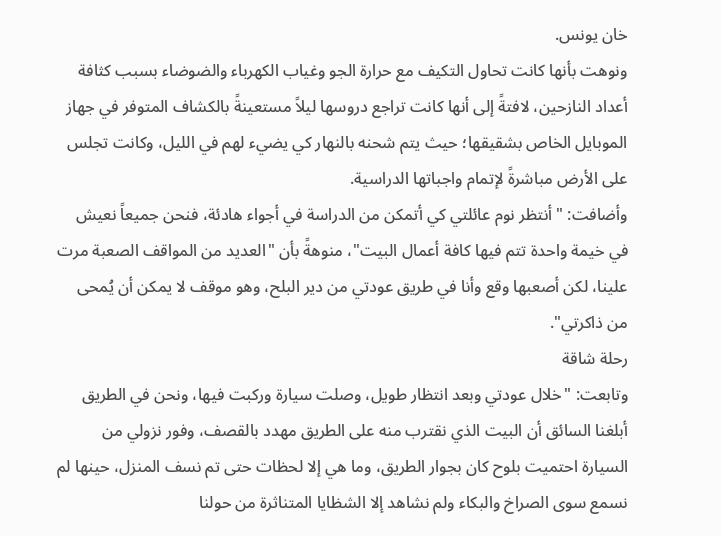خان يونس.
ونوهت بأنها كانت تحاول التكيف مع حرارة الجو وغياب الكهرباء والضوضاء بسبب كثافة أعداد النازحين، لافتةً إلى أنها كانت تراجع دروسها ليلاً مستعينةً بالكشاف المتوفر في جهاز الموبايل الخاص بشقيقها؛ حيث يتم شحنه بالنهار كي يضيء لهم في الليل، وكانت تجلس على الأرض مباشرةً لإتمام واجباتها الدراسية.
وأضافت: "أنتظر نوم عائلتي كي أتمكن من الدراسة في أجواء هادئة، فنحن جميعاً نعيش في خيمة واحدة تتم فيها كافة أعمال البيت"، منوهةً بأن "العديد من المواقف الصعبة مرت علينا، لكن أصعبها وقع وأنا في طريق عودتي من دير البلح، وهو موقف لا يمكن أن يُمحى من ذاكرتي".
رحلة شاقة
وتابعت: "خلال عودتي وبعد انتظار طويل، وصلت سيارة وركبت فيها، ونحن في الطريق أبلغنا السائق أن البيت الذي نقترب منه على الطريق مهدد بالقصف، وفور نزولي من السيارة احتميت بلوح كان بجوار الطريق، وما هي إلا لحظات حتى تم نسف المنزل، حينها لم نسمع سوى الصراخ والبكاء ولم نشاهد إلا الشظايا المتناثرة من حولنا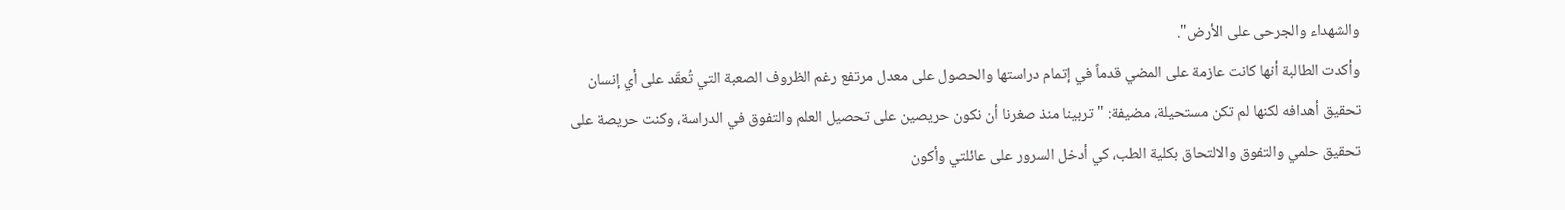والشهداء والجرحى على الأرض".
وأكدت الطالبة أنها كانت عازمة على المضي قدماً في إتمام دراستها والحصول على معدل مرتفع رغم الظروف الصعبة التي تُعقّد على أي إنسان تحقيق أهدافه لكنها لم تكن مستحيلة، مضيفة: "تربينا منذ صغرنا أن نكون حريصين على تحصيل العلم والتفوق في الدراسة، وكنت حريصة على تحقيق حلمي والتفوق والالتحاق بكلية الطب، كي أدخل السرور على عائلتي وأكون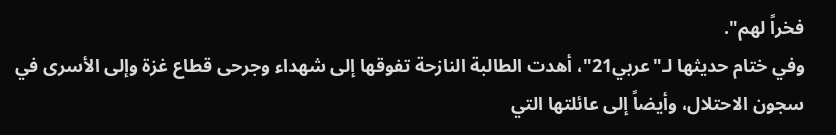فخراً لهم".
وفي ختام حديثها لـ"عربي21"، أهدت الطالبة النازحة تفوقها إلى شهداء وجرحى قطاع غزة وإلى الأسرى في سجون الاحتلال، وأيضاً إلى عائلتها التي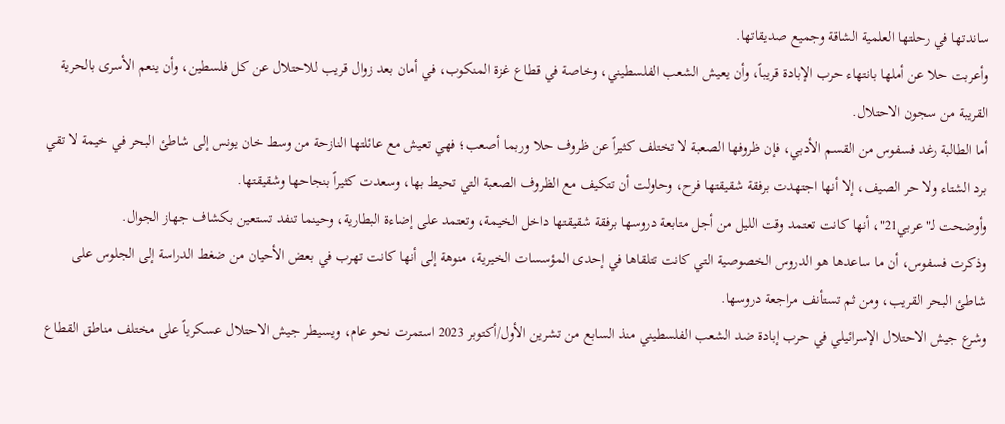ساندتها في رحلتها العلمية الشاقة وجميع صديقاتها.
وأعربت حلا عن أملها بانتهاء حرب الإبادة قريباً، وأن يعيش الشعب الفلسطيني، وخاصة في قطاع غزة المنكوب، في أمان بعد زوال قريب للاحتلال عن كل فلسطين، وأن ينعم الأسرى بالحرية القريبة من سجون الاحتلال.
أما الطالبة رغد فسفوس من القسم الأدبي، فإن ظروفها الصعبة لا تختلف كثيراً عن ظروف حلا وربما أصعب؛ فهي تعيش مع عائلتها النازحة من وسط خان يونس إلى شاطئ البحر في خيمة لا تقي برد الشتاء ولا حر الصيف، إلا أنها اجتهدت برفقة شقيقتها فرح، وحاولت أن تتكيف مع الظروف الصعبة التي تحيط بها، وسعدت كثيراً بنجاحها وشقيقتها.
وأوضحت لـ"عربي21"، أنها كانت تعتمد وقت الليل من أجل متابعة دروسها برفقة شقيقتها داخل الخيمة، وتعتمد على إضاءة البطارية، وحينما تنفد تستعين بكشاف جهاز الجوال.
وذكرت فسفوس، أن ما ساعدها هو الدروس الخصوصية التي كانت تتلقاها في إحدى المؤسسات الخيرية، منوهة إلى أنها كانت تهرب في بعض الأحيان من ضغط الدراسة إلى الجلوس على شاطئ البحر القريب، ومن ثم تستأنف مراجعة دروسها.
وشرع جيش الاحتلال الإسرائيلي في حرب إبادة ضد الشعب الفلسطيني منذ السابع من تشرين الأول/أكتوبر 2023 استمرت نحو عام، ويسيطر جيش الاحتلال عسكرياً على مختلف مناطق القطاع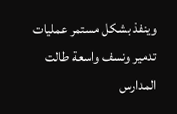وينفذ بشكل مستمر عمليات تدمير ونسف واسعة طالت المدارس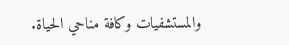والمستشفيات وكافة مناحي الحياة.